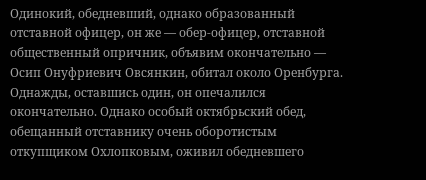Одинокий, обедневший, однако образованный отставной офицер, он же — обер-офицер, отставной общественный опричник, объявим окончательно — Осип Онуфриевич Овсянкин, обитал около Оренбурга. Однажды, оставшись один, он опечалился окончательно. Однако особый октябрьский обед, обещанный отставнику очень оборотистым откупщиком Охлопковым, оживил обедневшего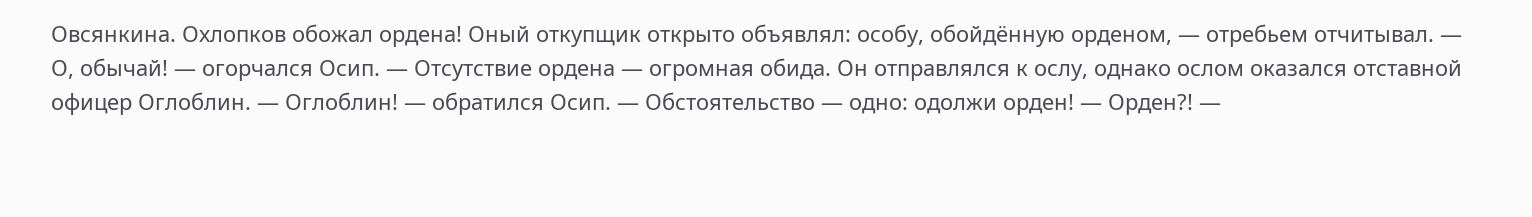Овсянкина. Охлопков обожал ордена! Оный откупщик открыто объявлял: особу, обойдённую орденом, — отребьем отчитывал. — О, обычай! — огорчался Осип. — Отсутствие ордена — огромная обида. Он отправлялся к ослу, однако ослом оказался отставной офицер Оглоблин. — Оглоблин! — обратился Осип. — Обстоятельство — одно: одолжи орден! — Орден?! —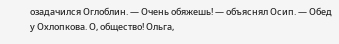озадачился Оглоблин. — Очень обяжешь! — объяснял Осип. — Обед у Охлопкова. О, общество! Ольга,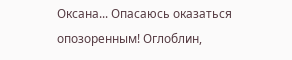Оксана... Опасаюсь оказаться опозоренным! Оглоблин,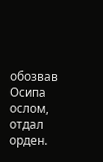обозвав Осипа ослом, отдал орден.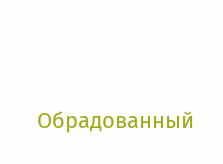Обрадованный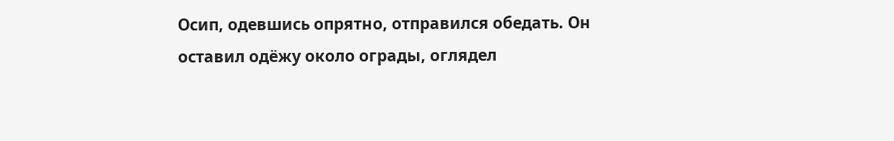Осип, одевшись опрятно, отправился обедать. Он оставил одёжу около ограды, оглядел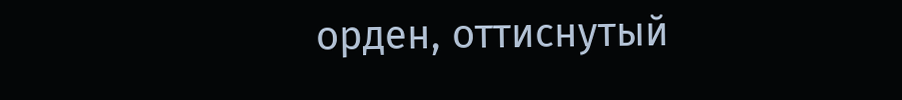орден, оттиснутый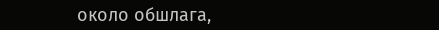около обшлага,